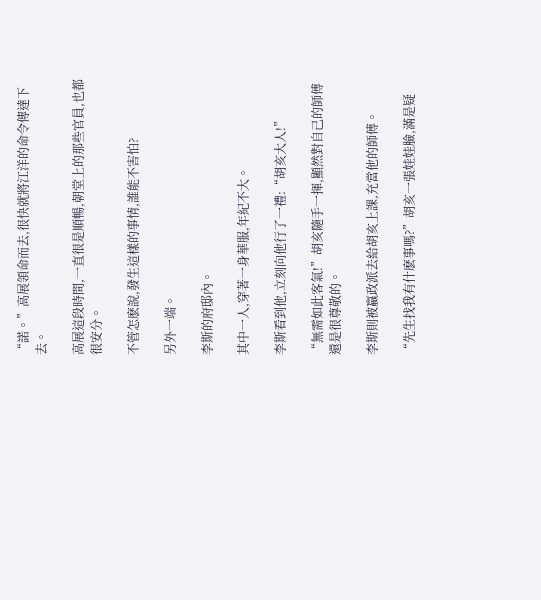“諾。”高展領命而去,很快就將江洋的命令傳達下去。

高展這段時間,一直很是順暢,朝堂上的那些官員,也都很安分。

不管怎麽說,發生這樣的事情,誰能不害怕?

另外一端。

李斯的府邸內。

其中一人,穿著一身華服,年紀不大。

李斯看到他,立刻向他行了一禮:“胡亥大人!”

“無需如此客氣!”胡亥隨手一揮,顯然對自己的師傅還是很尊敬的。

李斯則被嬴政派去給胡亥上課,充當他的師傅。

“先生找我有什麽事嗎?”胡亥一張娃娃臉,滿是疑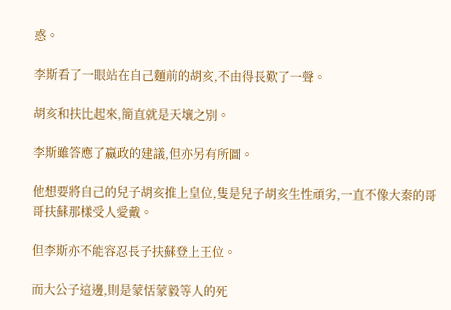惑。

李斯看了一眼站在自己麵前的胡亥,不由得長歎了一聲。

胡亥和扶比起來,簡直就是天壤之別。

李斯雖答應了嬴政的建議,但亦另有所圖。

他想要將自己的兒子胡亥推上皇位,隻是兒子胡亥生性頑劣,一直不像大秦的哥哥扶蘇那樣受人愛戴。

但李斯亦不能容忍長子扶蘇登上王位。

而大公子這邊,則是蒙恬蒙毅等人的死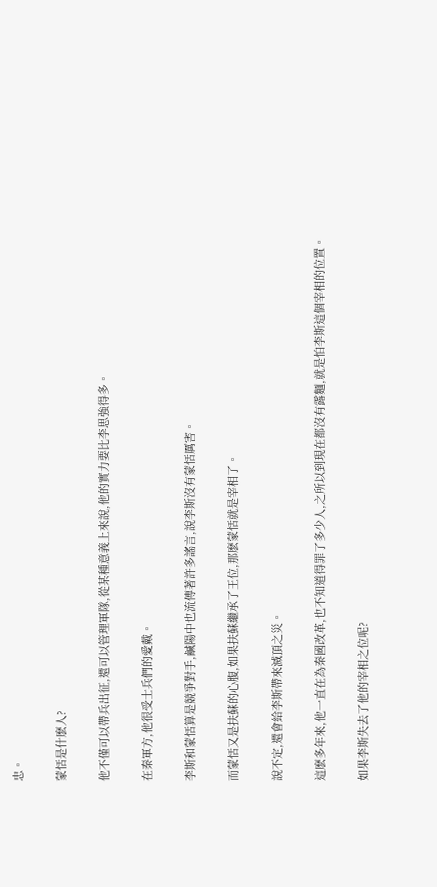忠。

蒙恬是什麽人?

他不僅可以帶兵出征,還可以管理軍隊,從某種意義上來說,他的實力要比李思強得多。

在秦軍方,他很受士兵們的愛戴。

李斯和蒙恬算是競爭對手,鹹陽中也流傳著許多謠言,說李斯沒有蒙恬厲害。

而蒙恬又是扶蘇的心腹,如果扶蘇繼承了王位,那麽蒙恬就是宰相了。

說不定,還會給李斯帶來滅頂之災。

這麽多年來,他一直在為秦國改革,也不知道得罪了多少人,之所以到現在都沒有露麵,就是怕李斯這個宰相的位置。

如果李斯失去了他的宰相之位呢?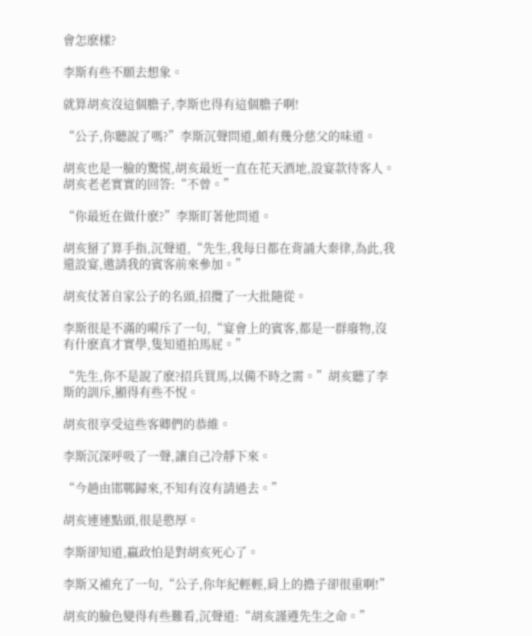會怎麽樣?

李斯有些不願去想象。

就算胡亥沒這個膽子,李斯也得有這個膽子啊!

“公子,你聽說了嗎?”李斯沉聲問道,頗有幾分慈父的味道。

胡亥也是一臉的驚慌,胡亥最近一直在花天酒地,設宴款待客人。胡亥老老實實的回答:“不曾。”

“你最近在做什麽?”李斯盯著他問道。

胡亥掰了算手指,沉聲道,“先生,我每日都在背誦大秦律,為此,我還設宴,邀請我的賓客前來參加。”

胡亥仗著自家公子的名頭,招攬了一大批隨從。

李斯很是不滿的嗬斥了一句,“宴會上的賓客,都是一群廢物,沒有什麽真才實學,隻知道拍馬屁。”

“先生,你不是說了麽?招兵買馬,以備不時之需。”胡亥聽了李斯的訓斥,顯得有些不悅。

胡亥很享受這些客卿們的恭維。

李斯沉深呼吸了一聲,讓自己冷靜下來。

“今趟由邯鄲歸來,不知有沒有請過去。”

胡亥連連點頭,很是憨厚。

李斯卻知道,嬴政怕是對胡亥死心了。

李斯又補充了一句,“公子,你年紀輕輕,肩上的擔子卻很重啊!”

胡亥的臉色變得有些難看,沉聲道:“胡亥謹遵先生之命。”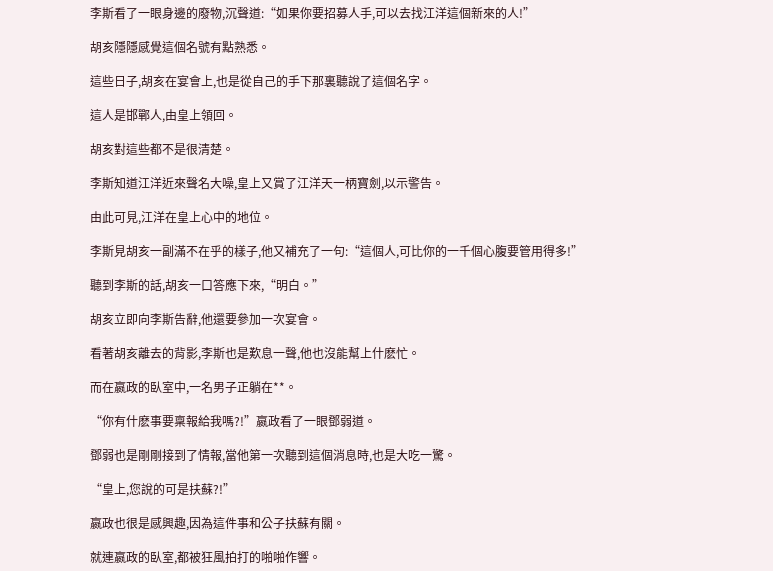李斯看了一眼身邊的廢物,沉聲道:“如果你要招募人手,可以去找江洋這個新來的人!”

胡亥隱隱感覺這個名號有點熟悉。

這些日子,胡亥在宴會上,也是從自己的手下那裏聽說了這個名字。

這人是邯鄲人,由皇上領回。

胡亥對這些都不是很清楚。

李斯知道江洋近來聲名大噪,皇上又賞了江洋天一柄寶劍,以示警告。

由此可見,江洋在皇上心中的地位。

李斯見胡亥一副滿不在乎的樣子,他又補充了一句:“這個人,可比你的一千個心腹要管用得多!”

聽到李斯的話,胡亥一口答應下來,“明白。”

胡亥立即向李斯告辭,他還要參加一次宴會。

看著胡亥離去的背影,李斯也是歎息一聲,他也沒能幫上什麽忙。

而在嬴政的臥室中,一名男子正躺在**。

“你有什麽事要稟報給我嗎?!”嬴政看了一眼鄧弱道。

鄧弱也是剛剛接到了情報,當他第一次聽到這個消息時,也是大吃一驚。

“皇上,您說的可是扶蘇?!”

嬴政也很是感興趣,因為這件事和公子扶蘇有關。

就連嬴政的臥室,都被狂風拍打的啪啪作響。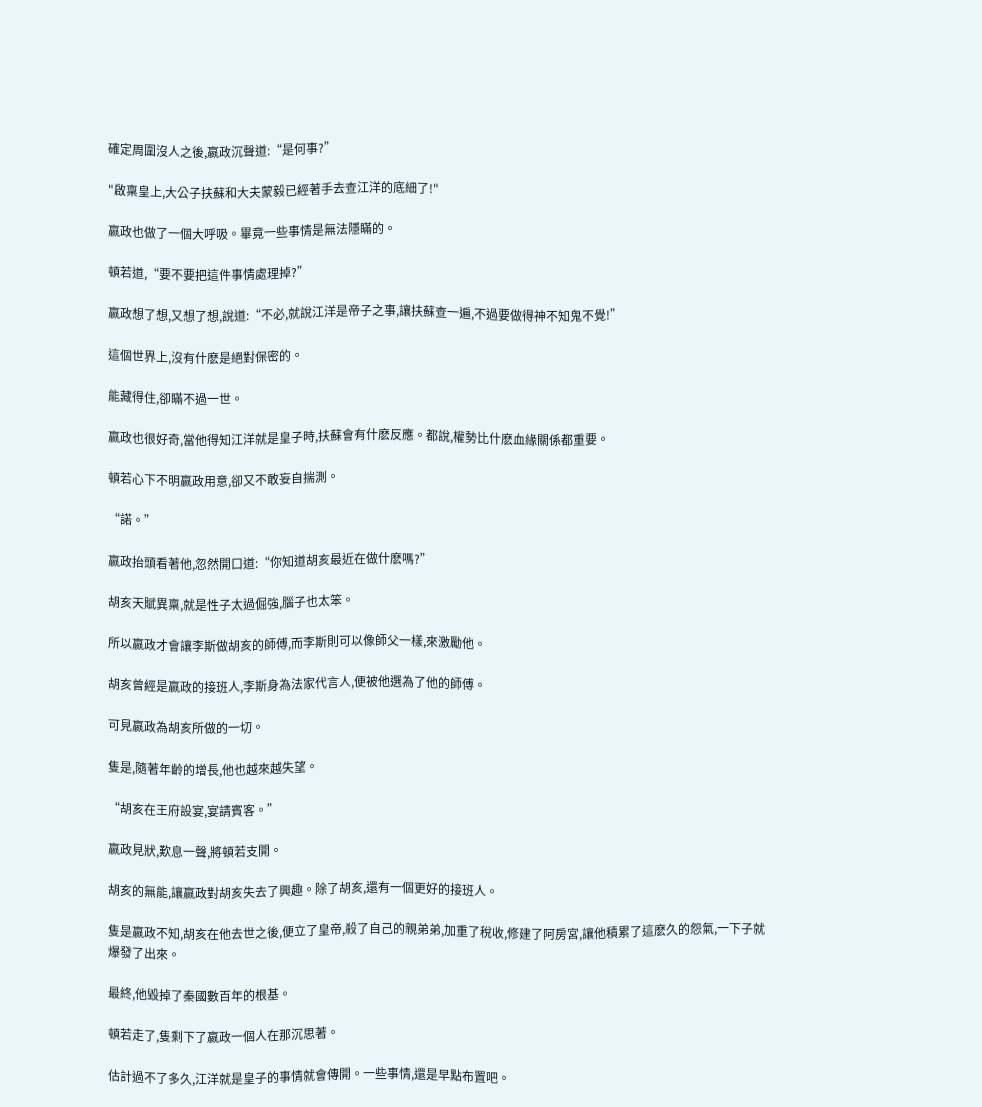確定周圍沒人之後,嬴政沉聲道:“是何事?”

"啟稟皇上,大公子扶蘇和大夫蒙毅已經著手去查江洋的底細了!"

嬴政也做了一個大呼吸。畢竟一些事情是無法隱瞞的。

頓若道,“要不要把這件事情處理掉?”

嬴政想了想,又想了想,說道:“不必,就說江洋是帝子之事,讓扶蘇查一遍,不過要做得神不知鬼不覺!”

這個世界上,沒有什麽是絕對保密的。

能藏得住,卻瞞不過一世。

嬴政也很好奇,當他得知江洋就是皇子時,扶蘇會有什麽反應。都說,權勢比什麽血緣關係都重要。

頓若心下不明嬴政用意,卻又不敢妄自揣測。

“諾。”

嬴政抬頭看著他,忽然開口道:“你知道胡亥最近在做什麽嗎?”

胡亥天賦異稟,就是性子太過倔強,腦子也太笨。

所以嬴政才會讓李斯做胡亥的師傅,而李斯則可以像師父一樣,來激勵他。

胡亥曾經是嬴政的接班人,李斯身為法家代言人,便被他選為了他的師傅。

可見嬴政為胡亥所做的一切。

隻是,隨著年齡的增長,他也越來越失望。

“胡亥在王府設宴,宴請賓客。”

嬴政見狀,歎息一聲,將頓若支開。

胡亥的無能,讓嬴政對胡亥失去了興趣。除了胡亥,還有一個更好的接班人。

隻是嬴政不知,胡亥在他去世之後,便立了皇帝,殺了自己的親弟弟,加重了稅收,修建了阿房宮,讓他積累了這麽久的怨氣,一下子就爆發了出來。

最終,他毀掉了秦國數百年的根基。

頓若走了,隻剩下了嬴政一個人在那沉思著。

估計過不了多久,江洋就是皇子的事情就會傳開。一些事情,還是早點布置吧。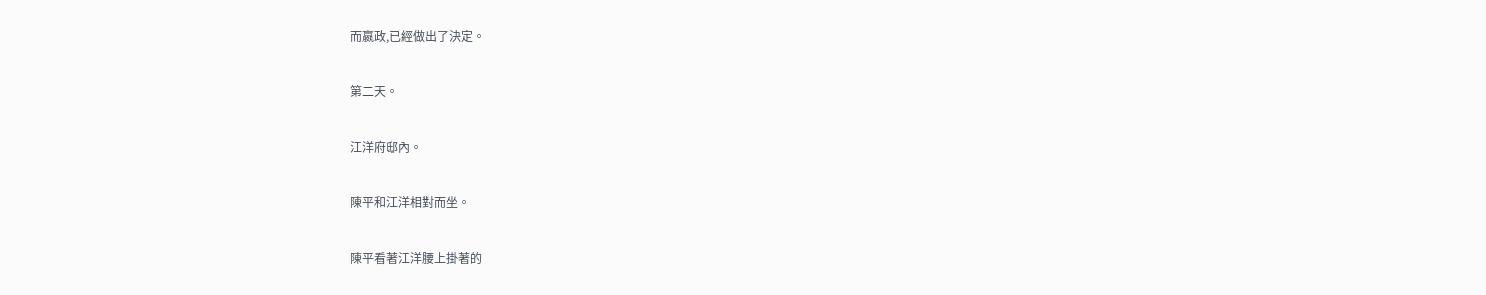而嬴政,已經做出了決定。

第二天。

江洋府邸內。

陳平和江洋相對而坐。

陳平看著江洋腰上掛著的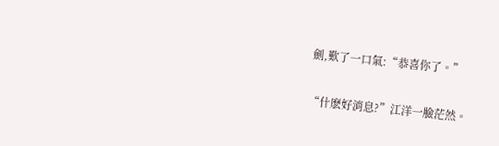劍,歎了一口氣:“恭喜你了。”

“什麽好消息?”江洋一臉茫然。